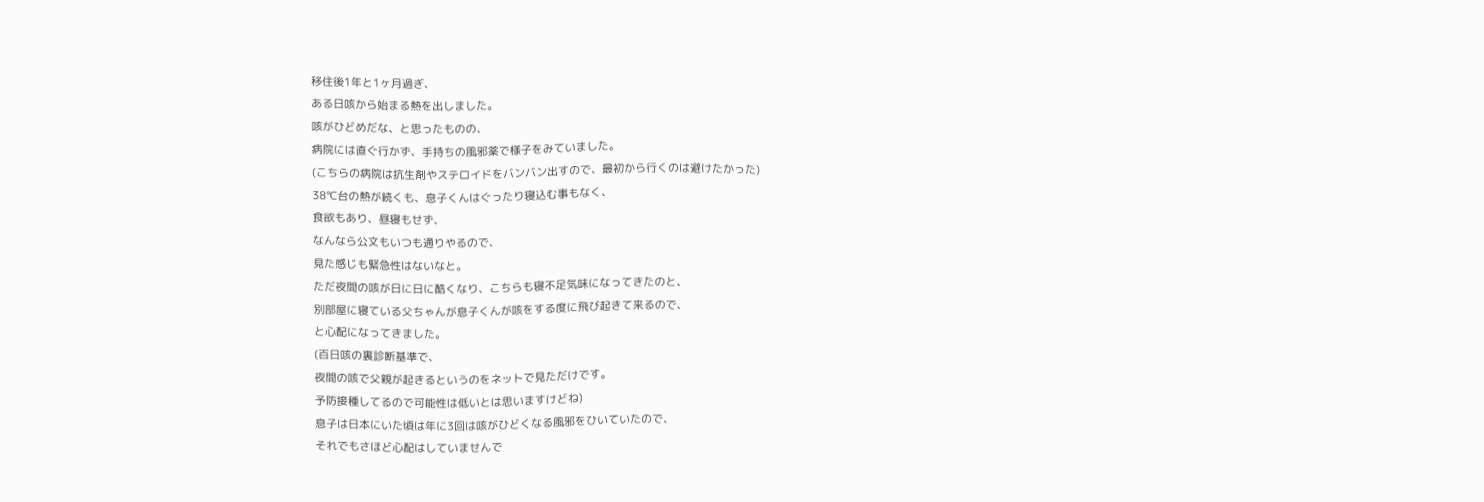移住後1年と1ヶ月過ぎ、
ある日咳から始まる熱を出しました。
咳がひどめだな、と思ったものの、
病院には直ぐ行かず、手持ちの風邪薬で様子をみていました。
(こちらの病院は抗生剤やステロイドをバンバン出すので、最初から行くのは避けたかった)
38℃台の熱が続くも、息子くんはぐったり寝込む事もなく、
食欲もあり、昼寝もせず、
なんなら公文もいつも通りやるので、
見た感じも緊急性はないなと。
ただ夜間の咳が日に日に酷くなり、こちらも寝不足気味になってきたのと、
別部屋に寝ている父ちゃんが息子くんが咳をする度に飛び起きて来るので、
と心配になってきました。
(百日咳の裏診断基準で、
夜間の咳で父親が起きるというのをネットで見ただけです。
予防接種してるので可能性は低いとは思いますけどね)
息子は日本にいた頃は年に3回は咳がひどくなる風邪をひいていたので、
それでもさほど心配はしていませんで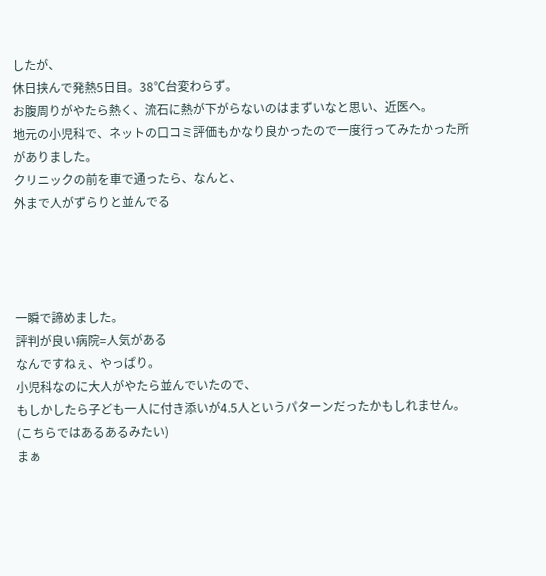したが、
休日挟んで発熱5日目。38℃台変わらず。
お腹周りがやたら熱く、流石に熱が下がらないのはまずいなと思い、近医へ。
地元の小児科で、ネットの口コミ評価もかなり良かったので一度行ってみたかった所がありました。
クリニックの前を車で通ったら、なんと、
外まで人がずらりと並んでる




一瞬で諦めました。
評判が良い病院=人気がある
なんですねぇ、やっぱり。
小児科なのに大人がやたら並んでいたので、
もしかしたら子ども一人に付き添いが4.5人というパターンだったかもしれません。
(こちらではあるあるみたい)
まぁ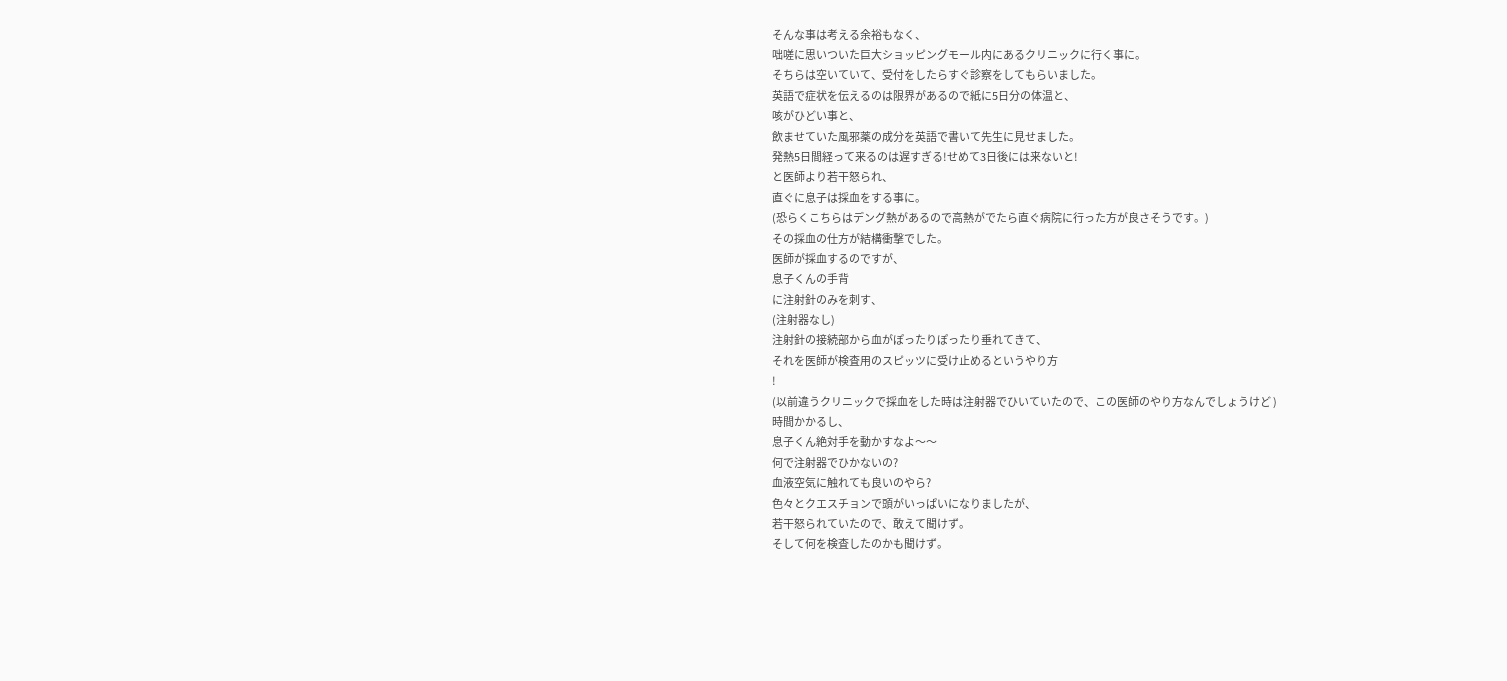そんな事は考える余裕もなく、
咄嗟に思いついた巨大ショッピングモール内にあるクリニックに行く事に。
そちらは空いていて、受付をしたらすぐ診察をしてもらいました。
英語で症状を伝えるのは限界があるので紙に5日分の体温と、
咳がひどい事と、
飲ませていた風邪薬の成分を英語で書いて先生に見せました。
発熱5日間経って来るのは遅すぎる!せめて3日後には来ないと!
と医師より若干怒られ、
直ぐに息子は採血をする事に。
(恐らくこちらはデング熱があるので高熱がでたら直ぐ病院に行った方が良さそうです。)
その採血の仕方が結構衝撃でした。
医師が採血するのですが、
息子くんの手背
に注射針のみを刺す、
(注射器なし)
注射針の接続部から血がぽったりぽったり垂れてきて、
それを医師が検査用のスピッツに受け止めるというやり方
!
(以前違うクリニックで採血をした時は注射器でひいていたので、この医師のやり方なんでしょうけど )
時間かかるし、
息子くん絶対手を動かすなよ〜〜
何で注射器でひかないの?
血液空気に触れても良いのやら?
色々とクエスチョンで頭がいっぱいになりましたが、
若干怒られていたので、敢えて聞けず。
そして何を検査したのかも聞けず。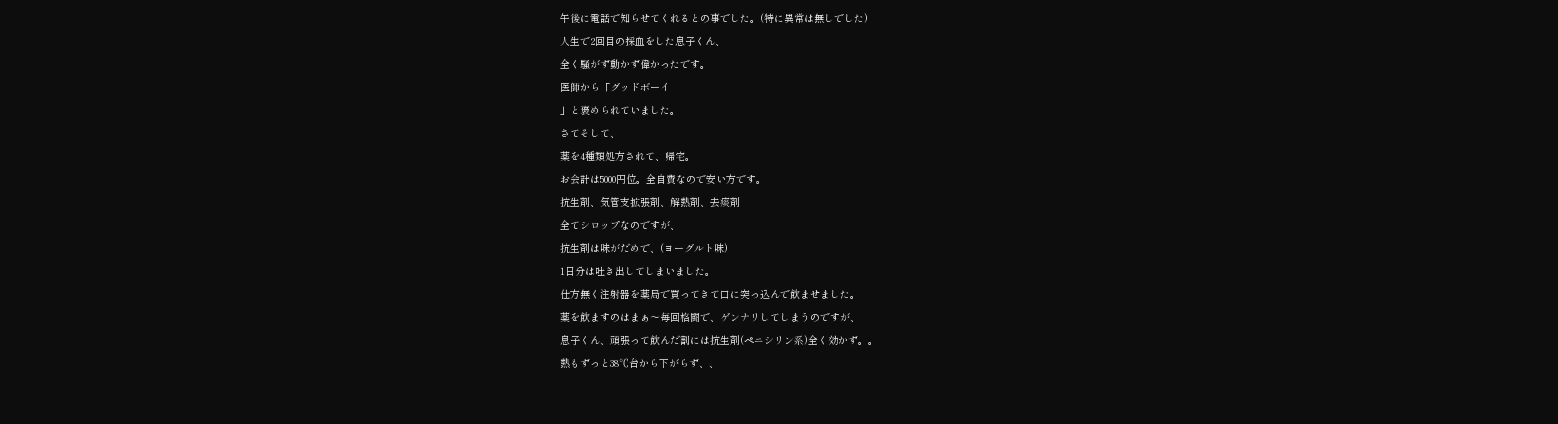午後に電話で知らせてくれるとの事でした。(特に異常は無しでした)
人生で2回目の採血をした息子くん、
全く騒がず動かず偉かったです。
医師から「グッドボーイ
」と褒められていました。
さてそして、
薬を4種類処方されて、帰宅。
お会計は5000円位。全自費なので安い方です。
抗生剤、気管支拡張剤、解熱剤、去痰剤
全てシロップなのですが、
抗生剤は味がだめで、(ヨーグルト味)
1日分は吐き出してしまいました。
仕方無く注射器を薬局で買ってきて口に突っ込んで飲ませました。
薬を飲ますのはまぁ〜毎回格闘で、ゲンナリしてしまうのですが、
息子くん、頑張って飲んだ割には抗生剤(ペニシリン系)全く効かず。。
熱もずっと38℃台から下がらず、、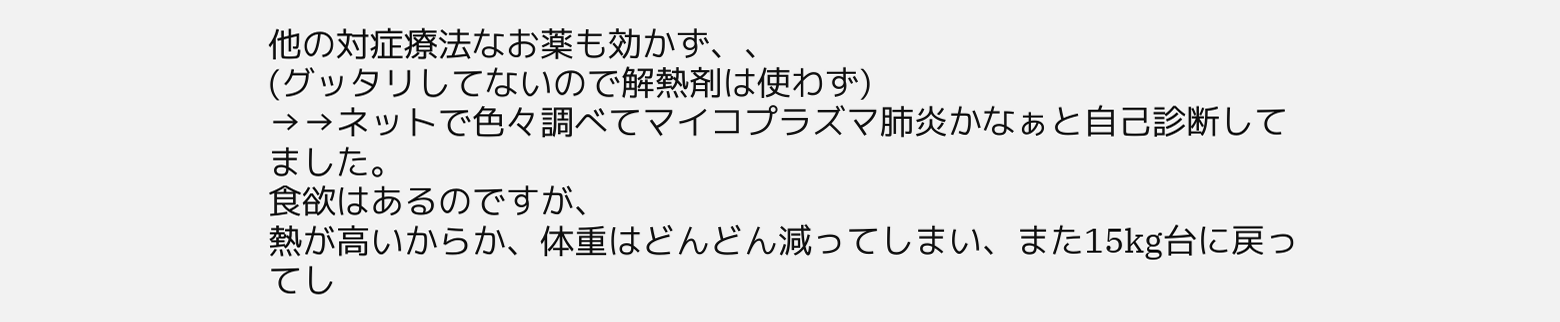他の対症療法なお薬も効かず、、
(グッタリしてないので解熱剤は使わず)
→→ネットで色々調べてマイコプラズマ肺炎かなぁと自己診断してました。
食欲はあるのですが、
熱が高いからか、体重はどんどん減ってしまい、また15kg台に戻ってし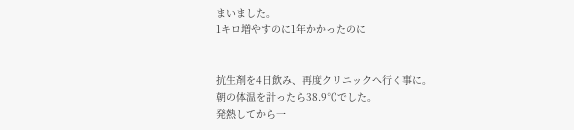まいました。
1キロ増やすのに1年かかったのに


抗生剤を4日飲み、再度クリニックへ行く事に。
朝の体温を計ったら38.9℃でした。
発熱してから一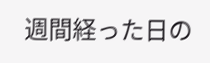週間経った日の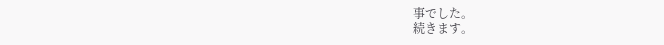事でした。
続きます。